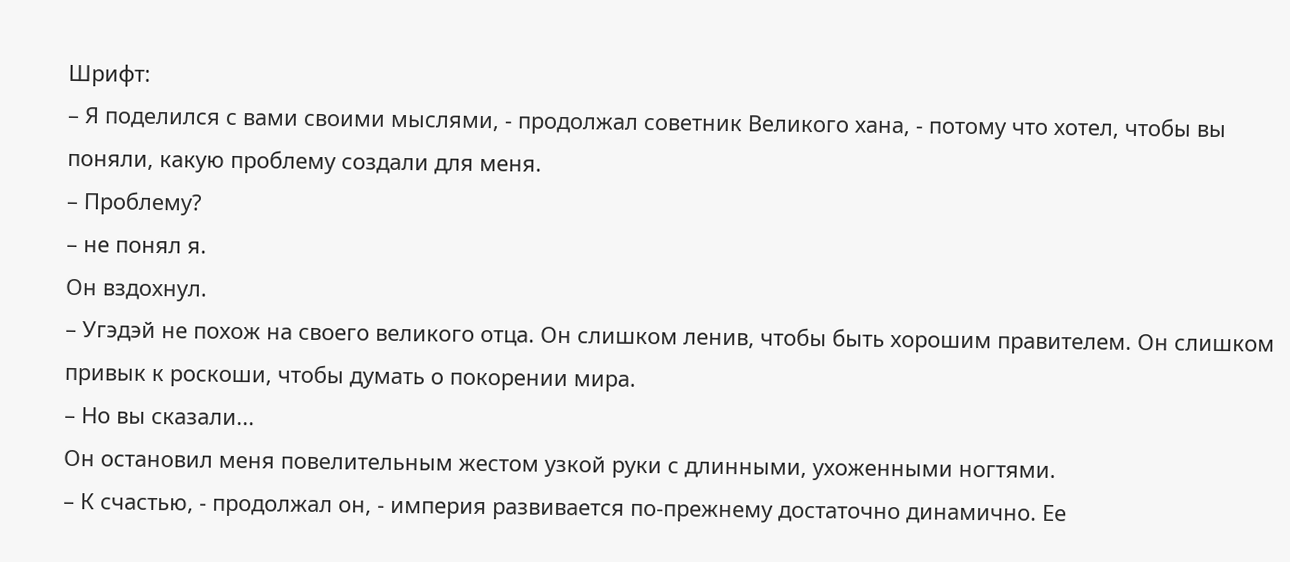Шрифт:
– Я поделился с вами своими мыслями, - продолжал советник Великого хана, - потому что хотел, чтобы вы поняли, какую проблему создали для меня.
– Проблему?
– не понял я.
Он вздохнул.
– Угэдэй не похож на своего великого отца. Он слишком ленив, чтобы быть хорошим правителем. Он слишком привык к роскоши, чтобы думать о покорении мира.
– Но вы сказали...
Он остановил меня повелительным жестом узкой руки с длинными, ухоженными ногтями.
– К счастью, - продолжал он, - империя развивается по-прежнему достаточно динамично. Ее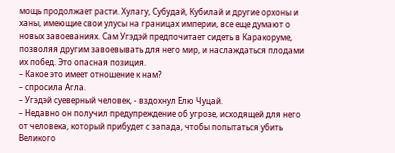мощь продолжает расти. Хулагу, Субудай, Кубилай и другие орхоны и ханы, имеющие свои улусы на границах империи, все еще думают о новых завоеваниях. Сам Угэдэй предпочитает сидеть в Каракоруме, позволяя другим завоевывать для него мир, и наслаждаться плодами их побед. Это опасная позиция.
– Какое это имеет отношение к нам?
– спросила Агла.
– Угэдэй суеверный человек, - вздохнул Елю Чуцай.
– Недавно он получил предупреждение об угрозе, исходящей для него от человека, который прибудет с запада, чтобы попытаться убить Великого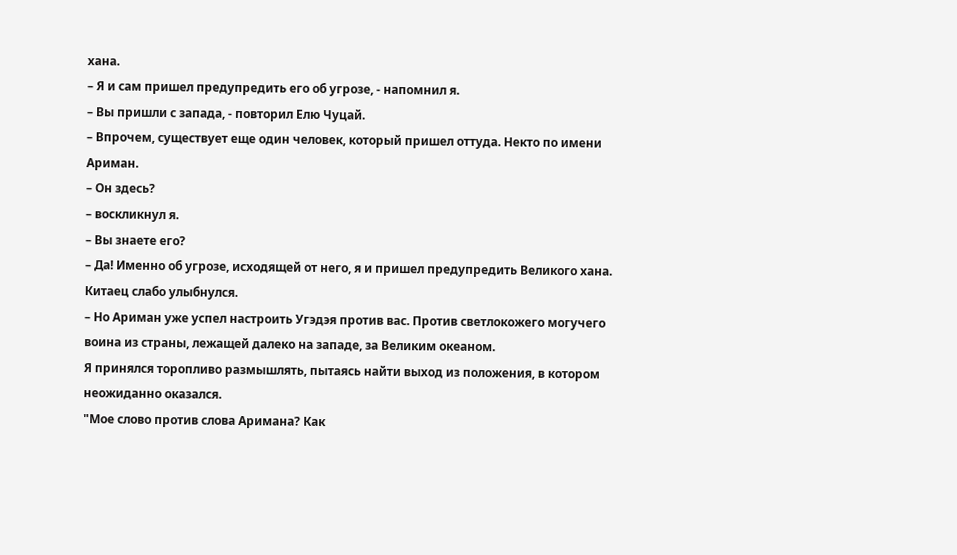хана.
– Я и сам пришел предупредить его об угрозе, - напомнил я.
– Вы пришли с запада, - повторил Елю Чуцай.
– Впрочем, существует еще один человек, который пришел оттуда. Некто по имени Ариман.
– Он здесь?
– воскликнул я.
– Вы знаете его?
– Да! Именно об угрозе, исходящей от него, я и пришел предупредить Великого хана.
Китаец слабо улыбнулся.
– Но Ариман уже успел настроить Угэдэя против вас. Против светлокожего могучего воина из страны, лежащей далеко на западе, за Великим океаном.
Я принялся торопливо размышлять, пытаясь найти выход из положения, в котором неожиданно оказался.
"Мое слово против слова Аримана? Как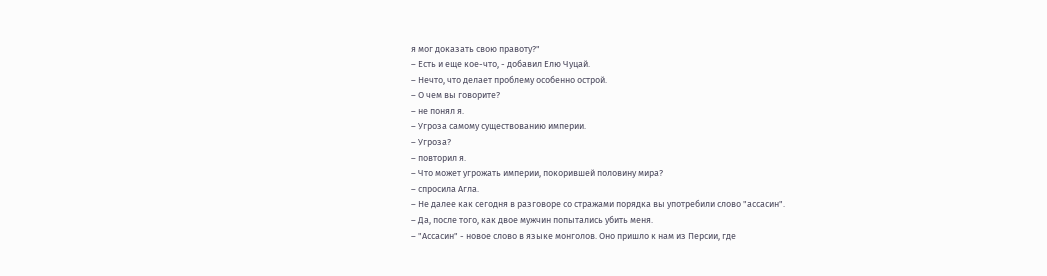я мог доказать свою правоту?"
– Есть и еще кое-что, - добавил Елю Чуцай.
– Нечто, что делает проблему особенно острой.
– О чем вы говорите?
– не понял я.
– Угроза самому существованию империи.
– Угроза?
– повторил я.
– Что может угрожать империи, покорившей половину мира?
– спросила Агла.
– Не далее как сегодня в разговоре со стражами порядка вы употребили слово "ассасин".
– Да, после того, как двое мужчин попытались убить меня.
– "Ассасин" - новое слово в языке монголов. Оно пришло к нам из Персии, где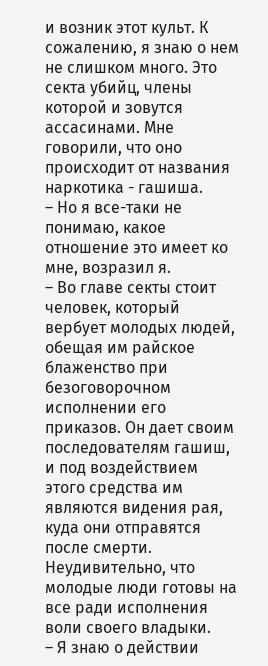и возник этот культ. К сожалению, я знаю о нем не слишком много. Это секта убийц, члены которой и зовутся ассасинами. Мне говорили, что оно происходит от названия наркотика - гашиша.
– Но я все-таки не понимаю, какое отношение это имеет ко мне, возразил я.
– Во главе секты стоит человек, который вербует молодых людей, обещая им райское блаженство при безоговорочном исполнении его приказов. Он дает своим последователям гашиш, и под воздействием этого средства им являются видения рая, куда они отправятся после смерти. Неудивительно, что молодые люди готовы на все ради исполнения воли своего владыки.
– Я знаю о действии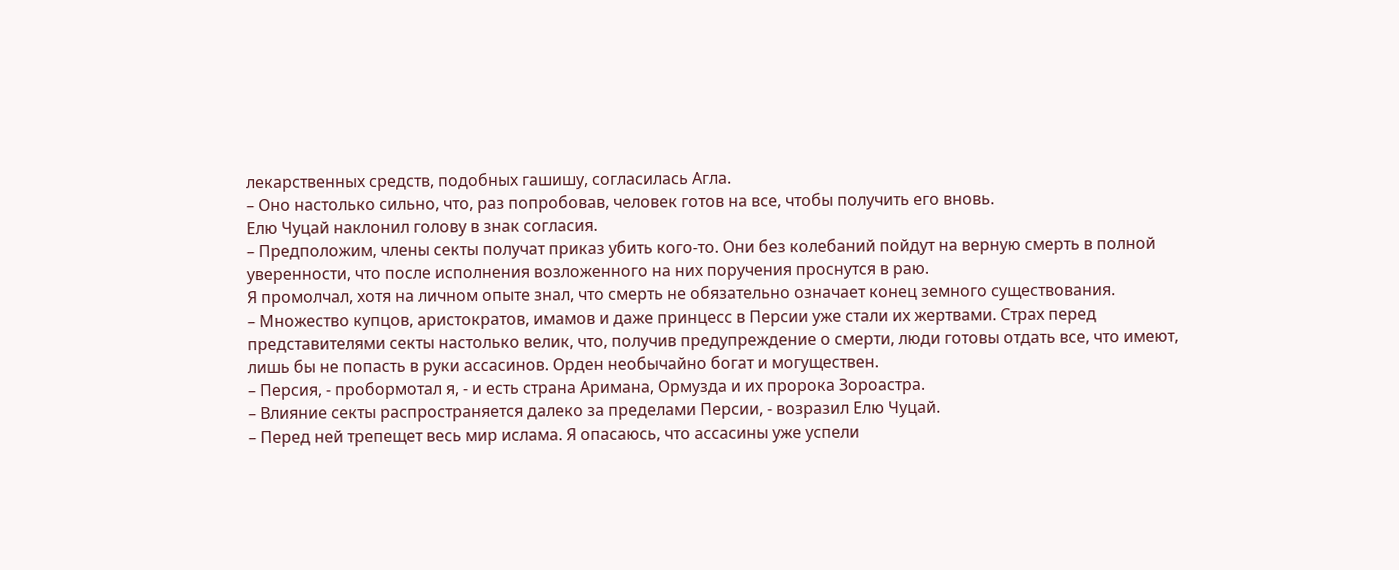лекарственных средств, подобных гашишу, согласилась Агла.
– Оно настолько сильно, что, раз попробовав, человек готов на все, чтобы получить его вновь.
Елю Чуцай наклонил голову в знак согласия.
– Предположим, члены секты получат приказ убить кого-то. Они без колебаний пойдут на верную смерть в полной уверенности, что после исполнения возложенного на них поручения проснутся в раю.
Я промолчал, хотя на личном опыте знал, что смерть не обязательно означает конец земного существования.
– Множество купцов, аристократов, имамов и даже принцесс в Персии уже стали их жертвами. Страх перед представителями секты настолько велик, что, получив предупреждение о смерти, люди готовы отдать все, что имеют, лишь бы не попасть в руки ассасинов. Орден необычайно богат и могуществен.
– Персия, - пробормотал я, - и есть страна Аримана, Ормузда и их пророка Зороастра.
– Влияние секты распространяется далеко за пределами Персии, - возразил Елю Чуцай.
– Перед ней трепещет весь мир ислама. Я опасаюсь, что ассасины уже успели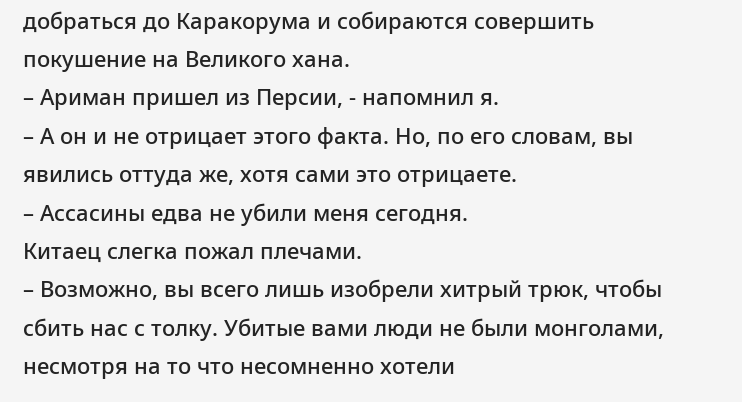добраться до Каракорума и собираются совершить покушение на Великого хана.
– Ариман пришел из Персии, - напомнил я.
– А он и не отрицает этого факта. Но, по его словам, вы явились оттуда же, хотя сами это отрицаете.
– Ассасины едва не убили меня сегодня.
Китаец слегка пожал плечами.
– Возможно, вы всего лишь изобрели хитрый трюк, чтобы сбить нас с толку. Убитые вами люди не были монголами, несмотря на то что несомненно хотели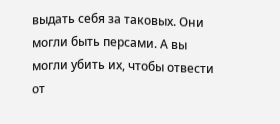выдать себя за таковых. Они могли быть персами. А вы могли убить их, чтобы отвести от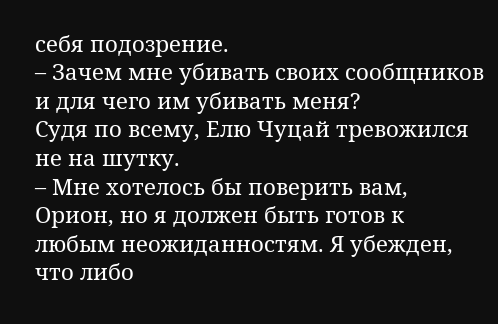себя подозрение.
– Зачем мне убивать своих сообщников и для чего им убивать меня?
Судя по всему, Елю Чуцай тревожился не на шутку.
– Мне хотелось бы поверить вам, Орион, но я должен быть готов к любым неожиданностям. Я убежден, что либо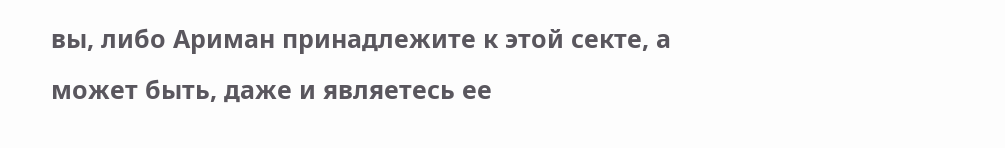вы, либо Ариман принадлежите к этой секте, а может быть, даже и являетесь ее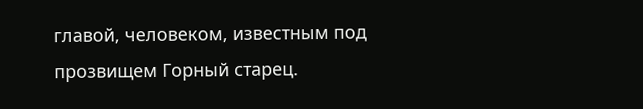главой, человеком, известным под прозвищем Горный старец.